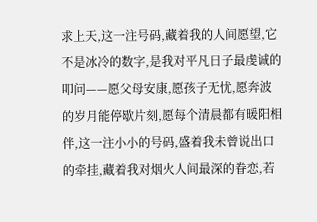求上天,这一注号码,藏着我的人间愿望,它不是冰冷的数字,是我对平凡日子最虔诚的叩问——愿父母安康,愿孩子无忧,愿奔波的岁月能停歇片刻,愿每个清晨都有暖阳相伴,这一注小小的号码,盛着我未曾说出口的牵挂,藏着我对烟火人间最深的眷恋,若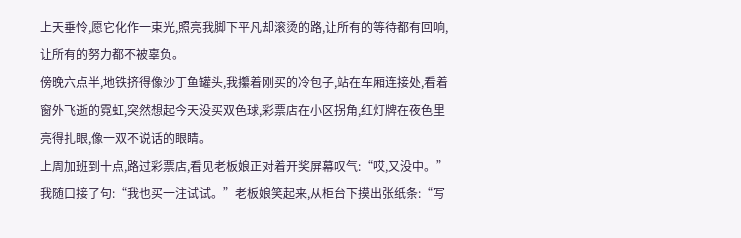上天垂怜,愿它化作一束光,照亮我脚下平凡却滚烫的路,让所有的等待都有回响,让所有的努力都不被辜负。
傍晚六点半,地铁挤得像沙丁鱼罐头,我攥着刚买的冷包子,站在车厢连接处,看着窗外飞逝的霓虹,突然想起今天没买双色球,彩票店在小区拐角,红灯牌在夜色里亮得扎眼,像一双不说话的眼睛。
上周加班到十点,路过彩票店,看见老板娘正对着开奖屏幕叹气:“哎,又没中。”我随口接了句:“我也买一注试试。”老板娘笑起来,从柜台下摸出张纸条:“写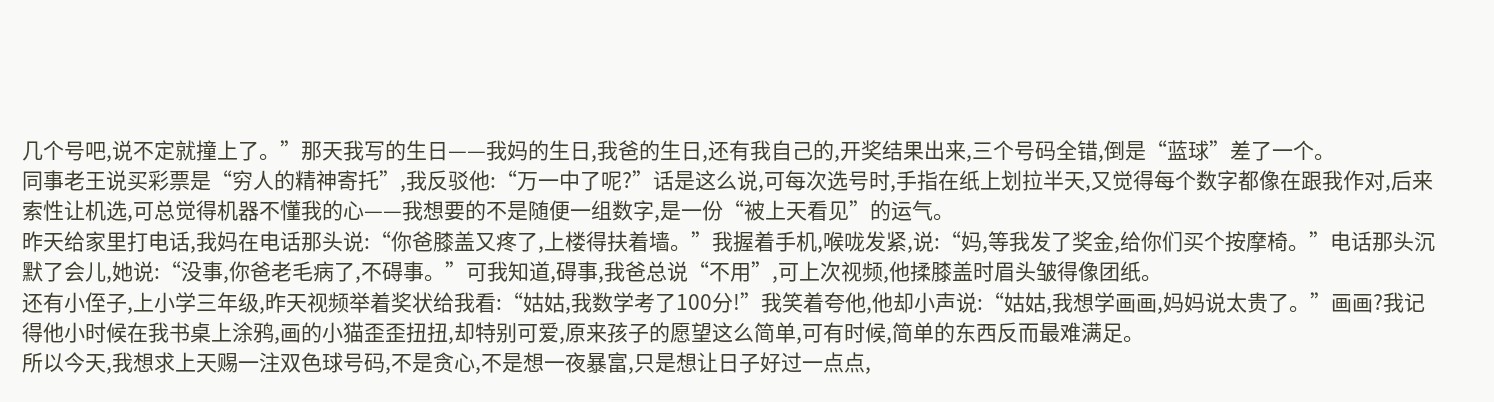几个号吧,说不定就撞上了。”那天我写的生日——我妈的生日,我爸的生日,还有我自己的,开奖结果出来,三个号码全错,倒是“蓝球”差了一个。
同事老王说买彩票是“穷人的精神寄托”,我反驳他:“万一中了呢?”话是这么说,可每次选号时,手指在纸上划拉半天,又觉得每个数字都像在跟我作对,后来索性让机选,可总觉得机器不懂我的心——我想要的不是随便一组数字,是一份“被上天看见”的运气。
昨天给家里打电话,我妈在电话那头说:“你爸膝盖又疼了,上楼得扶着墙。”我握着手机,喉咙发紧,说:“妈,等我发了奖金,给你们买个按摩椅。”电话那头沉默了会儿,她说:“没事,你爸老毛病了,不碍事。”可我知道,碍事,我爸总说“不用”,可上次视频,他揉膝盖时眉头皱得像团纸。
还有小侄子,上小学三年级,昨天视频举着奖状给我看:“姑姑,我数学考了100分!”我笑着夸他,他却小声说:“姑姑,我想学画画,妈妈说太贵了。”画画?我记得他小时候在我书桌上涂鸦,画的小猫歪歪扭扭,却特别可爱,原来孩子的愿望这么简单,可有时候,简单的东西反而最难满足。
所以今天,我想求上天赐一注双色球号码,不是贪心,不是想一夜暴富,只是想让日子好过一点点,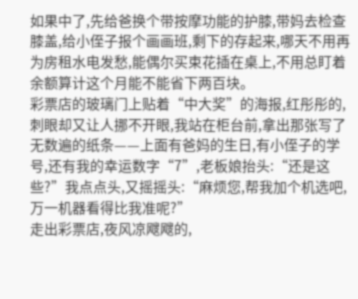如果中了,先给爸换个带按摩功能的护膝,带妈去检查膝盖,给小侄子报个画画班,剩下的存起来,哪天不用再为房租水电发愁,能偶尔买束花插在桌上,不用总盯着余额算计这个月能不能省下两百块。
彩票店的玻璃门上贴着“中大奖”的海报,红彤彤的,刺眼却又让人挪不开眼,我站在柜台前,拿出那张写了无数遍的纸条——上面有爸妈的生日,有小侄子的学号,还有我的幸运数字“7”,老板娘抬头:“还是这些?”我点点头,又摇摇头:“麻烦您,帮我加个机选吧,万一机器看得比我准呢?”
走出彩票店,夜风凉飕飕的,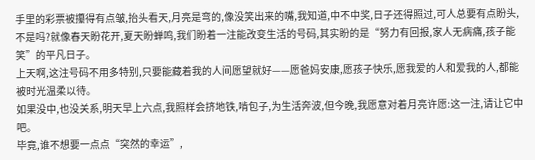手里的彩票被攥得有点皱,抬头看天,月亮是弯的,像没笑出来的嘴,我知道,中不中奖,日子还得照过,可人总要有点盼头,不是吗?就像春天盼花开,夏天盼蝉鸣,我们盼着一注能改变生活的号码,其实盼的是“努力有回报,家人无病痛,孩子能笑”的平凡日子。
上天啊,这注号码不用多特别,只要能藏着我的人间愿望就好——愿爸妈安康,愿孩子快乐,愿我爱的人和爱我的人,都能被时光温柔以待。
如果没中,也没关系,明天早上六点,我照样会挤地铁,啃包子,为生活奔波,但今晚,我愿意对着月亮许愿:这一注,请让它中吧。
毕竟,谁不想要一点点“突然的幸运”,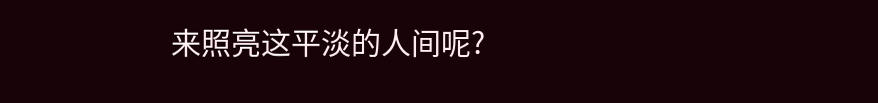来照亮这平淡的人间呢?